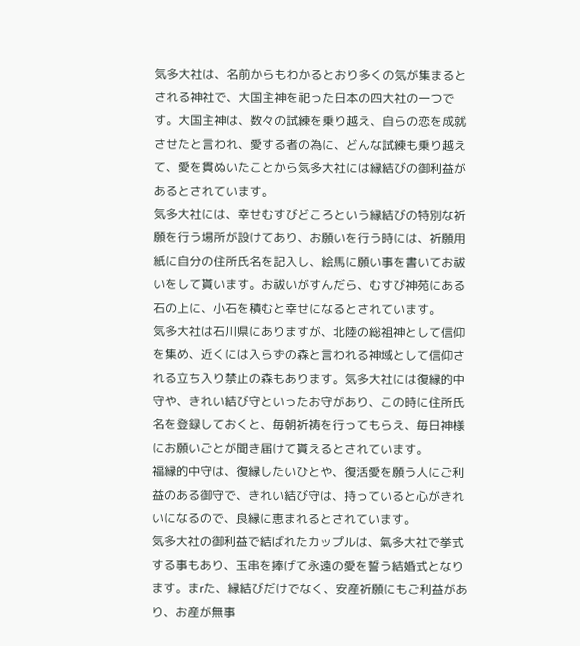気多大社は、名前からもわかるとおり多くの気が集まるとされる神社で、大国主神を祀った日本の四大社の一つです。大国主神は、数々の試練を乗り越え、自らの恋を成就させたと言われ、愛する者の為に、どんな試練も乗り越えて、愛を貫ぬいたことから気多大社には縁結びの御利益があるとされています。
気多大社には、幸せむすびどころという縁結びの特別な祈願を行う場所が設けてあり、お願いを行う時には、祈願用紙に自分の住所氏名を記入し、絵馬に願い事を書いてお祓いをして貰います。お祓いがすんだら、むすび神苑にある石の上に、小石を積むと幸せになるとされています。
気多大社は石川県にありますが、北陸の総祖神として信仰を集め、近くには入らずの森と言われる神域として信仰される立ち入り禁止の森もあります。気多大社には復縁的中守や、きれい結び守といったお守があり、この時に住所氏名を登録しておくと、毎朝祈祷を行ってもらえ、毎日神様にお願いごとが聞き届けて貰えるとされています。
福縁的中守は、復縁したいひとや、復活愛を願う人にご利益のある御守で、きれい結び守は、持っていると心がきれいになるので、良縁に恵まれるとされています。
気多大社の御利益で結ばれたカップルは、氣多大社で挙式する事もあり、玉串を捧げて永遠の愛を誓う結婚式となります。まrた、縁結びだけでなく、安産祈願にもご利益があり、お産が無事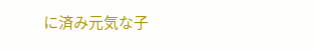に済み元気な子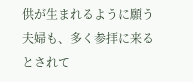供が生まれるように願う夫婦も、多く参拝に来るとされて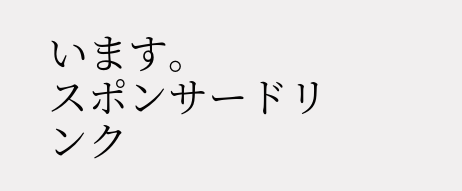います。
スポンサードリンク